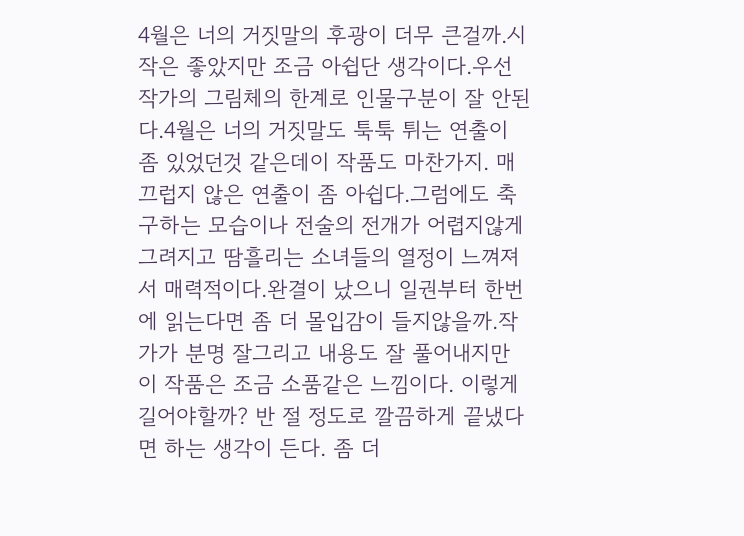4월은 너의 거짓말의 후광이 더무 큰걸까.시작은 좋았지만 조금 아쉽단 생각이다.우선 작가의 그림체의 한계로 인물구분이 잘 안된다.4월은 너의 거짓말도 툭툭 튀는 연출이 좀 있었던것 같은데이 작품도 마찬가지. 매끄럽지 않은 연출이 좀 아쉽다.그럼에도 축구하는 모습이나 전술의 전개가 어렵지않게 그려지고 땀흘리는 소녀들의 열정이 느껴져서 매력적이다.완결이 났으니 일권부터 한번에 읽는다면 좀 더 몰입감이 들지않을까.작가가 분명 잘그리고 내용도 잘 풀어내지만 이 작품은 조금 소품같은 느낌이다. 이렇게 길어야할까? 반 절 정도로 깔끔하게 끝냈다면 하는 생각이 든다. 좀 더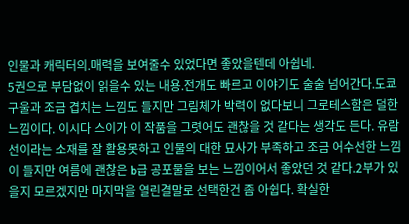인물과 캐릭터의.매력을 보여줄수 있었다면 좋았을텐데 아쉽네.
5권으로 부담없이 읽을수 있는 내용.전개도 빠르고 이야기도 술술 넘어간다.도쿄구울과 조금 겹치는 느낌도 들지만 그림체가 박력이 없다보니 그로테스함은 덜한 느낌이다. 이시다 스이가 이 작품을 그렷어도 괜찮을 것 같다는 생각도 든다. 유람선이라는 소재를 잘 활용못하고 인물의 대한 묘사가 부족하고 조금 어수선한 느낌이 들지만 여름에 괜찮은 b급 공포물을 보는 느낌이어서 좋았던 것 같다.2부가 있을지 모르겠지만 마지막을 열린결말로 선택한건 좀 아쉽다. 확실한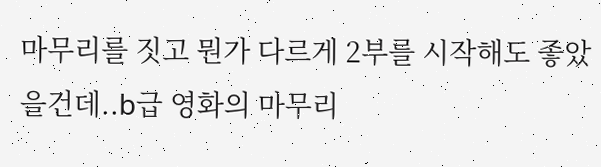마무리를 짓고 뭔가 다르게 2부를 시작해도 좋았을건데..b급 영화의 마무리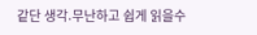같단 생각.무난하고 쉽게 읽을수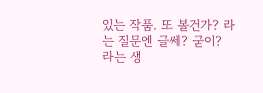있는 작품. 또 볼건가? 라는 질문엔 글쎄? 굳이? 라는 생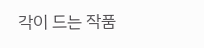각이 드는 작품